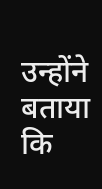उन्होंने बताया कि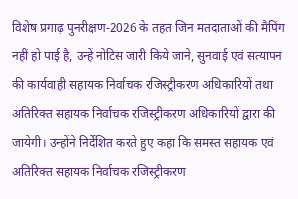विशेष प्रगाढ़ पुनरीक्षण-2026 के तहत जिन मतदाताओं की मैपिंग नहीं हो पाई है, उन्हें नोटिस जारी किये जाने, सुनवाई एवं सत्यापन की कार्यवाही सहायक निर्वाचक रजिस्ट्रीकरण अधिकारियों तथा अतिरिक्त सहायक निर्वाचक रजिस्ट्रीकरण अधिकारियों द्वारा की जायेगी। उन्होंने निर्देशित करते हुए कहा कि समस्त सहायक एवं अतिरिक्त सहायक निर्वाचक रजिस्ट्रीकरण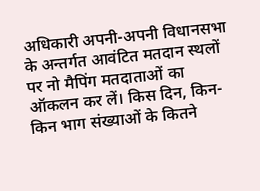अधिकारी अपनी-अपनी विधानसभा के अन्तर्गत आवंटित मतदान स्थलों पर नो मैपिंग मतदाताओं का ऑकलन कर लें। किस दिन, किन-किन भाग संख्याओं के कितने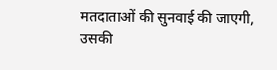मतदाताओं की सुनवाई की जाएगी, उसकी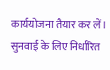कार्ययोजना तैयार कर लें। सुनवाई के लिए निर्धारित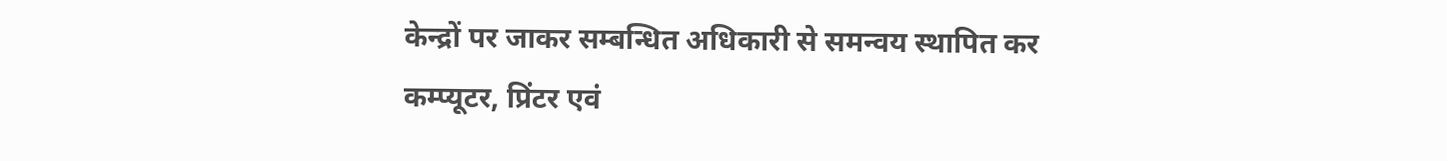केन्द्रों पर जाकर सम्बन्धित अधिकारी से समन्वय स्थापित कर कम्प्यूटर, प्रिंटर एवं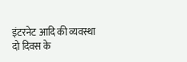इंटरनेट आदि की व्यवस्था दो दिवस के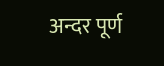अन्दर पूर्ण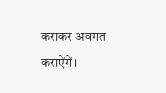कराकर अवगत कराऐंगें।